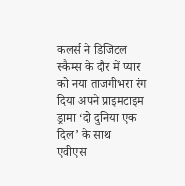कलर्स ने डिजिटल स्कैम्स के दौर में प्यार को नया ताजगीभरा रंग दिया अपने प्राइमटाइम ड्रामा ‘दो दुनिया एक दिल’ के साथ
एवीएस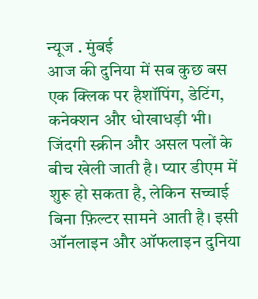न्यूज . मुंबई
आज की दुनिया में सब कुछ बस एक क्लिक पर हैशॉपिंग, डेटिंग, कनेक्शन और धोखाधड़ी भी। जिंदगी स्क्रीन और असल पलों के बीच खेली जाती है। प्यार डीएम में शुरू हो सकता है, लेकिन सच्चाई बिना फ़िल्टर सामने आती है। इसी ऑनलाइन और ऑफलाइन दुनिया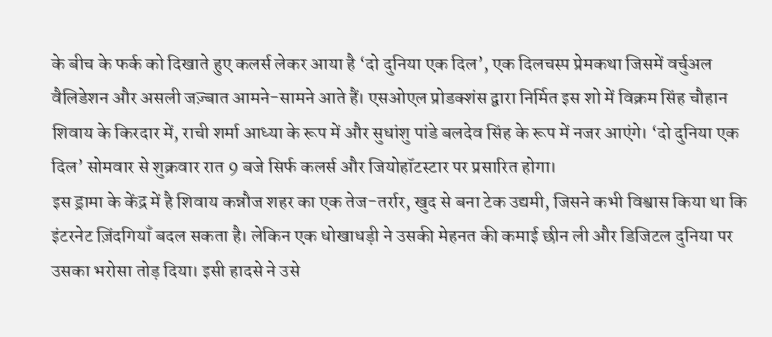के बीच के फर्क को दिखाते हुए कलर्स लेकर आया है ‘दो दुनिया एक दिल’, एक दिलचस्प प्रेमकथा जिसमें वर्चुअल वैलिडेशन और असली जज़्बात आमने-सामने आते हैं। एसओएल प्रोडक्शंस द्वारा निर्मित इस शो में विक्रम सिंह चौहान शिवाय के किरदार में, राची शर्मा आध्या के रूप में और सुधांशु पांडे बलदेव सिंह के रूप में नजर आएंगे। ‘दो दुनिया एक दिल’ सोमवार से शुक्रवार रात 9 बजे सिर्फ कलर्स और जियोहॉटस्टार पर प्रसारित होगा।
इस ड्रामा के केंद्र में है शिवाय कन्नौज शहर का एक तेज-तर्रार, खुद से बना टेक उद्यमी, जिसने कभी विश्वास किया था कि इंटरनेट ज़िंदगियाँ बदल सकता है। लेकिन एक धोखाधड़ी ने उसकी मेहनत की कमाई छीन ली और डिजिटल दुनिया पर उसका भरोसा तोड़ दिया। इसी हादसे ने उसे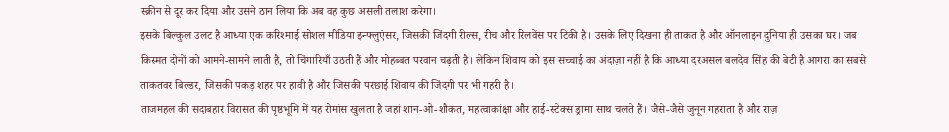स्क्रीन से दूर कर दिया और उसने ठान लिया कि अब वह कुछ असली तलाश करेगा।
इसके बिल्कुल उलट है आध्या एक करिश्माई सोशल मीडिया इन्फ्लुएंसर, जिसकी जिंदगी रील्स, रीच और रिलवेंस पर टिकी है। उसके लिए दिखना ही ताकत है और ऑनलाइन दुनिया ही उसका घर। जब किस्मत दोनों को आमने-सामने लाती है, तो चिंगारियाँ उठती हैं और मोहब्बत परवान चढ़ती है। लेकिन शिवाय को इस सच्चाई का अंदाज़ा नहीं है कि आध्या दरअसल बलदेव सिंह की बेटी है आगरा का सबसे ताकतवर बिल्डर, जिसकी पकड़ शहर पर हावी है और जिसकी परछाई शिवाय की जिंदगी पर भी गहरी है।
ताजमहल की सदाबहार विरासत की पृष्ठभूमि में यह रोमांस खुलता है जहां शान-ओ-शौकत, महत्वाकांक्षा और हाई-स्टेक्स ड्रामा साथ चलते हैं। जैसे-जैसे जुनून गहराता है और राज़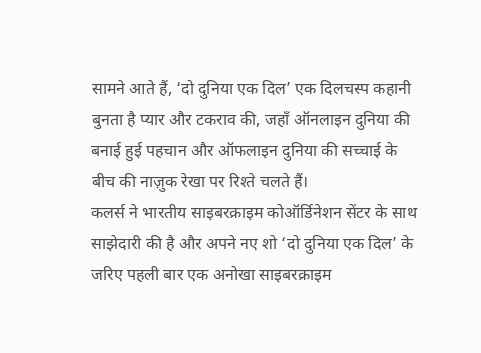सामने आते हैं, ‘दो दुनिया एक दिल’ एक दिलचस्प कहानी बुनता है प्यार और टकराव की, जहाँ ऑनलाइन दुनिया की बनाई हुई पहचान और ऑफलाइन दुनिया की सच्चाई के बीच की नाज़ुक रेखा पर रिश्ते चलते हैं।
कलर्स ने भारतीय साइबरक्राइम कोऑर्डिनेशन सेंटर के साथ साझेदारी की है और अपने नए शो ‘दो दुनिया एक दिल’ के जरिए पहली बार एक अनोखा साइबरक्राइम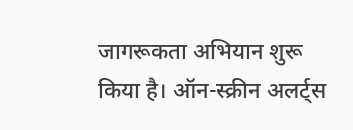जागरूकता अभियान शुरू किया है। ऑन-स्क्रीन अलर्ट्स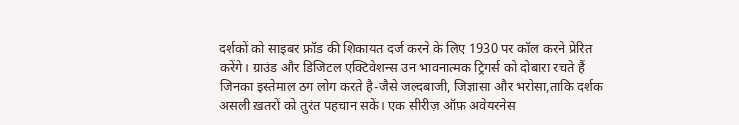दर्शकों को साइबर फ्रॉड की शिकायत दर्ज करने के लिए 1930 पर कॉल करने प्रेरित करेंगे। ग्राउंड और डिजिटल एक्टिवेशन्स उन भावनात्मक ट्रिगर्स को दोबारा रचते हैं जिनका इस्तेमाल ठग लोग करते है-जैसे जल्दबाजी, जिज्ञासा और भरोसा,ताकि दर्शक असली ख़तरों को तुरंत पहचान सकें। एक सीरीज़ ऑफ़ अवेयरनेस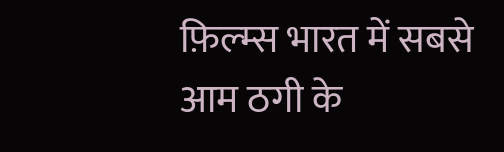फ़िल्म्स भारत में सबसे आम ठगी के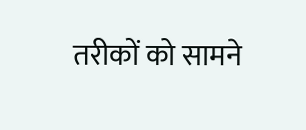तरीकों को सामने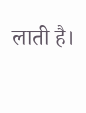लाती है।